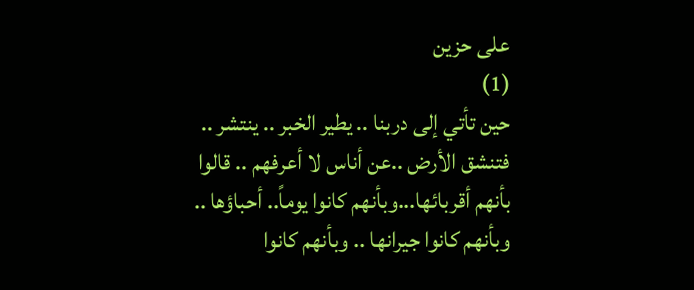على حزين
(1)
حين تأتي إلى دربنا .. يطير الخبر .. ينتشر .. فتنشق الأرض ..عن أناس لا أعرفهم .. قالوا بأنهم أقربائها...وبأنهم كانوا يوماً.. أحباؤها .. وبأنهم كانوا جيرانها .. وبأنهم كانوا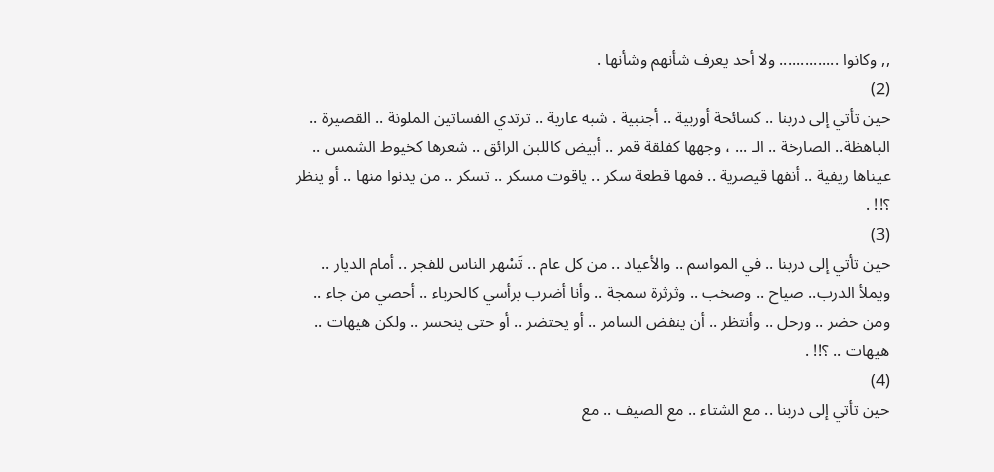,, وكانوا .............. ولا أحد يعرف شأنهم وشأنها .
(2)
حين تأتي إلى دربنا .. كسائحة أوربية .. أجنبية . شبه عارية .. ترتدي الفساتين الملونة .. القصيرة .. الباهظة.. الصارخة .. الـ ... ، وجهها كفلقة قمر .. أبيض كاللبن الرائق .. شعرها كخيوط الشمس .. عيناها ريفية .. أنفها قيصرية .. فمها قطعة سكر .. ياقوت مسكر .. تسكر .. من يدنوا منها .. أو ينظر ؟!! .
(3)
حين تأتي إلى دربنا .. في المواسم .. والأعياد .. من كل عام .. تَسْهر الناس للفجر .. أمام الديار .. ويملأ الدرب.. صياح .. وصخب .. وثرثرة سمجة .. وأنا أضرب برأسي كالحرباء .. أحصي من جاء .. ومن حضر .. ورحل .. وأنتظر .. أن ينفض السامر .. أو يحتضر .. أو حتى ينحسر .. ولكن هيهات .. هيهات .. ؟!! .
(4)
حين تأتي إلى دربنا .. مع الشتاء .. مع الصيف .. مع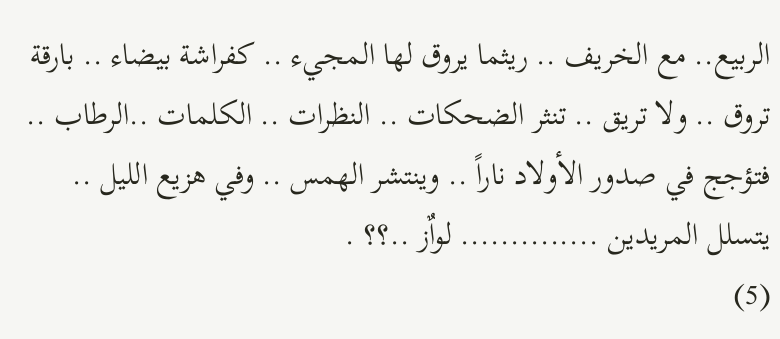الربيع.. مع الخريف .. ريثما يروق لها المجيء .. كفراشة بيضاء .. بارقة تروق .. ولا تريق .. تنثر الضحكات .. النظرات .. الكلمات ..الرطاب .. فتؤجج في صدور الأولاد ناراً .. وينتشر الهمس .. وفي هزيع الليل .. يتسلل المريدين .............. لواٌز ..؟؟ .
(5)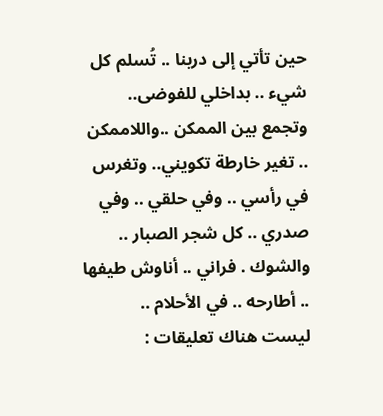حين تأتي إلى دربنا .. تُسلم كل شيء .. بداخلي للفوضى.. وتجمع بين الممكن ..واللاممكن .. تغير خارطة تكويني.. وتغرس في رأسي .. وفي حلقي .. وفي صدري .. كل شجر الصبار .. والشوك . فراني .. أناوش طيفها .. أطارحه .. في الأحلام ..
ليست هناك تعليقات :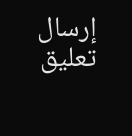إرسال تعليق